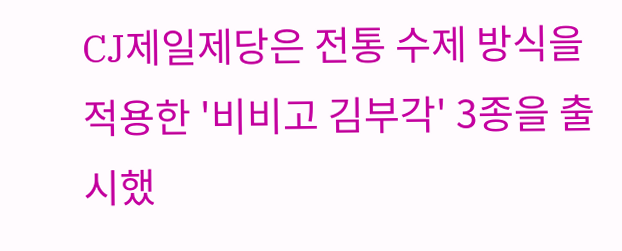CJ제일제당은 전통 수제 방식을 적용한 '비비고 김부각' 3종을 출시했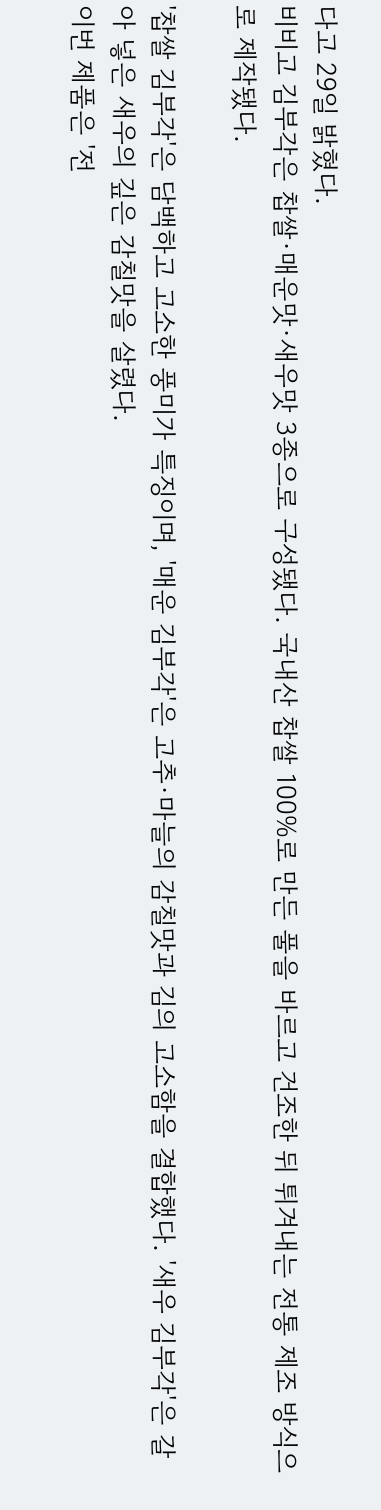다고 29일 밝혔다.
비비고 김부각은 찹쌀·매운맛·새우맛 3종으로 구성됐다. 국내산 찹쌀 100%로 만든 풀을 바르고 건조한 뒤 튀겨내는 전통 제조 방식으로 제작됐다.

'찹쌀 김부각'은 담백하고 고소한 풍미가 특징이며, '매운 김부각'은 고추·마늘의 감칠맛과 김의 고소함을 결합했다. '새우 김부각'은 갈아 넣은 새우의 깊은 감칠맛을 살렸다.
이번 제품은 '전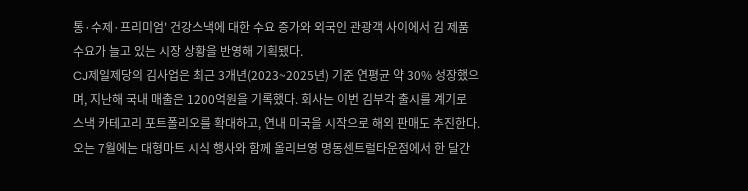통·수제·프리미엄' 건강스낵에 대한 수요 증가와 외국인 관광객 사이에서 김 제품 수요가 늘고 있는 시장 상황을 반영해 기획됐다.
CJ제일제당의 김사업은 최근 3개년(2023~2025년) 기준 연평균 약 30% 성장했으며, 지난해 국내 매출은 1200억원을 기록했다. 회사는 이번 김부각 출시를 계기로 스낵 카테고리 포트폴리오를 확대하고, 연내 미국을 시작으로 해외 판매도 추진한다.
오는 7월에는 대형마트 시식 행사와 함께 올리브영 명동센트럴타운점에서 한 달간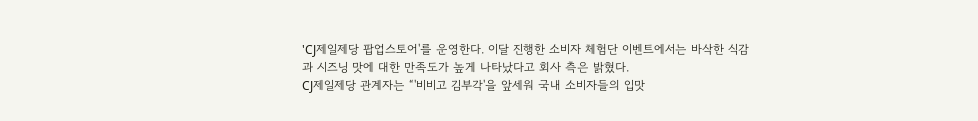'CJ제일제당 팝업스토어'를 운영한다. 이달 진행한 소비자 체험단 이벤트에서는 바삭한 식감과 시즈닝 맛에 대한 만족도가 높게 나타났다고 회사 측은 밝혔다.
CJ제일제당 관계자는 “'비비고 김부각'을 앞세워 국내 소비자들의 입맛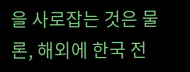을 사로잡는 것은 물론, 해외에 한국 전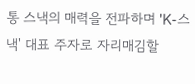통 스낵의 매력을 전파하며 'K-스낵' 대표 주자로 자리매김할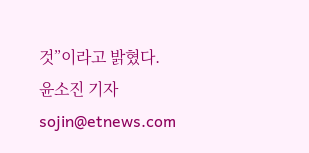것”이라고 밝혔다.
윤소진 기자 sojin@etnews.com